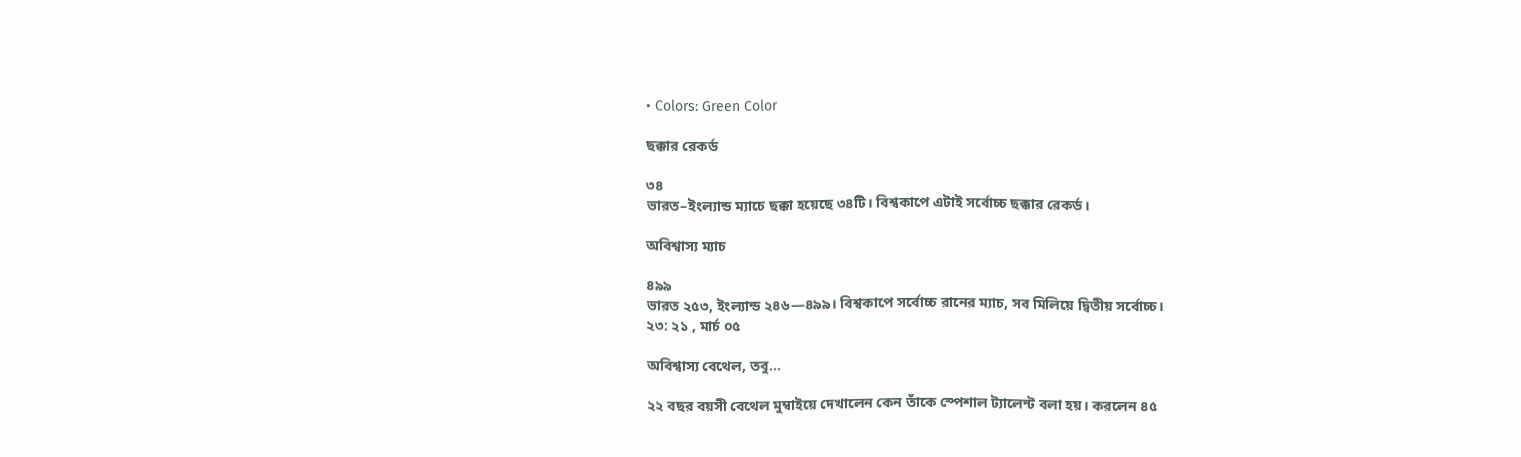• Colors: Green Color

ছক্কার রেকর্ড

৩৪
ভারত–ইংল্যান্ড ম্যাচে ছক্কা হয়েছে ৩৪টি। বিশ্বকাপে এটাই সর্বোচ্চ ছক্কার রেকর্ড।

অবিশ্বাস্য ম্যাচ

৪৯৯
ভারত ২৫৩, ইংল্যান্ড ২৪৬—৪৯৯। বিশ্বকাপে সর্বোচ্চ রানের ম্যাচ, সব মিলিয়ে দ্বিতীয় সর্বোচ্চ।
২৩: ২১ , মার্চ ০৫

অবিশ্বাস্য বেথেল, তবু...

২২ বছর বয়সী বেথেল মুম্বাইয়ে দেখালেন কেন তাঁকে স্পেশাল ট্যালেন্ট বলা হয়। করলেন ৪৫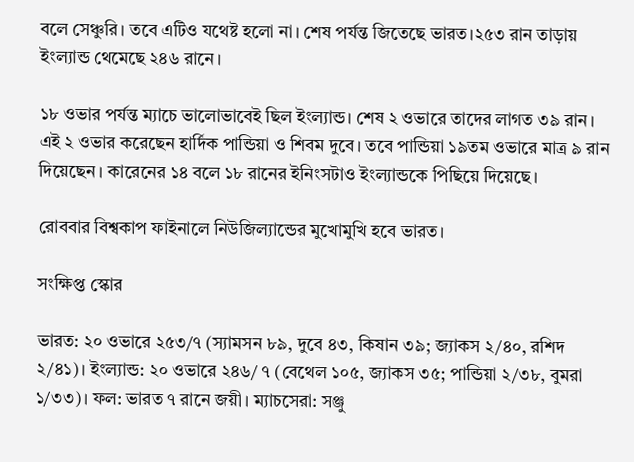বলে সেঞ্চুরি। তবে এটিও যথেষ্ট হলো না। শেষ পর্যন্ত জিতেছে ভারত।২৫৩ রান তাড়ায় ইংল্যান্ড থেমেছে ২৪৬ রানে।

১৮ ওভার পর্যন্ত ম্যাচে ভালোভাবেই ছিল ইংল্যান্ড। শেষ ২ ওভারে তাদের লাগত ৩৯ রান। এই ২ ওভার করেছেন হার্দিক পান্ডিয়া ও শিবম দুবে। তবে পান্ডিয়া ১৯তম ওভারে মাত্র ৯ রান দিয়েছেন। কারেনের ১৪ বলে ১৮ রানের ইনিংসটাও ইংল্যান্ডকে পিছিয়ে দিয়েছে।

রোববার বিশ্বকাপ ফাইনালে নিউজিল্যান্ডের মুখোমুখি হবে ভারত।

সংক্ষিপ্ত স্কোর

ভারত: ২০ ওভারে ২৫৩/৭ (স্যামসন ৮৯, দুবে ৪৩, কিষান ৩৯; জ্যাকস ২/৪০, রশিদ ২/৪১)। ইংল্যান্ড: ২০ ওভারে ২৪৬/ ৭ (বেথেল ১০৫, জ্যাকস ৩৫; পান্ডিয়া ২/৩৮, বুমরা ১/৩৩)। ফল: ভারত ৭ রানে জয়ী। ম্যাচসেরা: সঞ্জু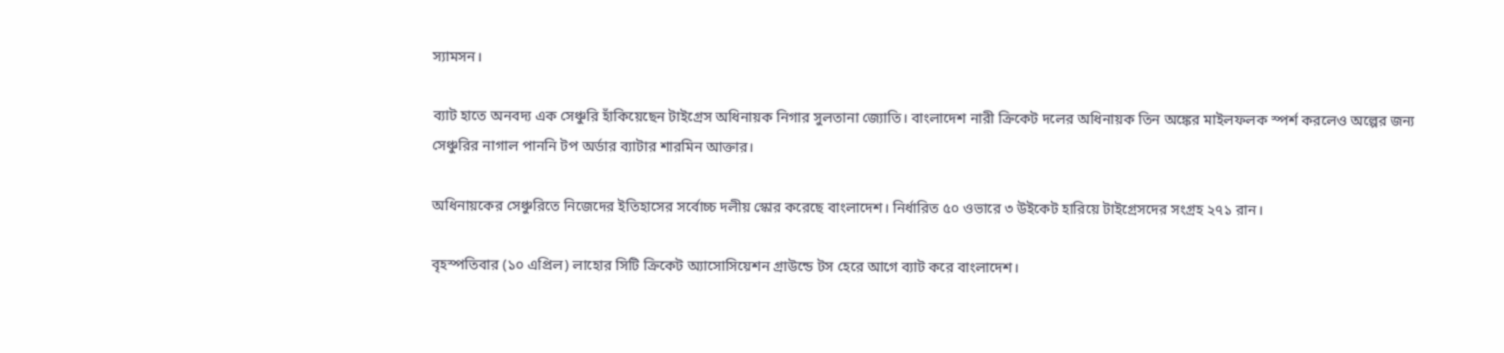স্যামসন।

ব্যাট হাতে অনবদ্য এক সেঞ্চুরি হাঁকিয়েছেন টাইগ্রেস অধিনায়ক নিগার সুলতানা জ্যোতি। বাংলাদেশ নারী ক্রিকেট দলের অধিনায়ক তিন অঙ্কের মাইলফলক স্পর্শ করলেও অল্পের জন্য সেঞ্চুরির নাগাল পাননি টপ অর্ডার ব্যাটার শারমিন আক্তার।

অধিনায়কের সেঞ্চুরিতে নিজেদের ইতিহাসের সর্বোচ্চ দলীয় স্কোর করেছে বাংলাদেশ। নির্ধারিত ৫০ ওভারে ৩ উইকেট হারিয়ে টাইগ্রেসদের সংগ্রহ ২৭১ রান।

বৃহস্পতিবার (১০ এপ্রিল) লাহোর সিটি ক্রিকেট অ্যাসোসিয়েশন গ্রাউন্ডে টস হেরে আগে ব্যাট করে বাংলাদেশ।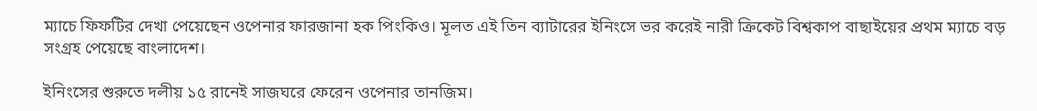ম্যাচে ফিফটির দেখা পেয়েছেন ওপেনার ফারজানা হক পিংকিও। মূলত এই তিন ব্যাটারের ইনিংসে ভর করেই নারী ক্রিকেট বিশ্বকাপ বাছাইয়ের প্রথম ম্যাচে বড় সংগ্রহ পেয়েছে বাংলাদেশ।

ইনিংসের শুরুতে দলীয় ১৫ রানেই সাজঘরে ফেরেন ওপেনার তানজিম।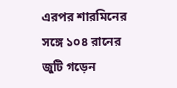এরপর শারমিনের সঙ্গে ১০৪ রানের জুটি গড়েন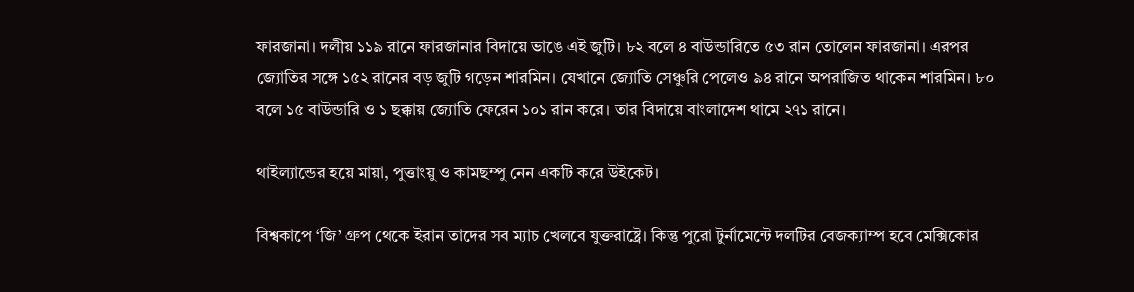ফারজানা। দলীয় ১১৯ রানে ফারজানার বিদায়ে ভাঙে এই জুটি। ৮২ বলে ৪ বাউন্ডারিতে ৫৩ রান তোলেন ফারজানা। এরপর জ্যোতির সঙ্গে ১৫২ রানের বড় জুটি গড়েন শারমিন। যেখানে জ্যোতি সেঞ্চুরি পেলেও ৯৪ রানে অপরাজিত থাকেন শারমিন। ৮০ বলে ১৫ বাউন্ডারি ও ১ ছক্কায় জ্যোতি ফেরেন ১০১ রান করে। তার বিদায়ে বাংলাদেশ থামে ২৭১ রানে।

থাইল্যান্ডের হয়ে মায়া, পুত্তাংয়ু ও কামছম্পু নেন একটি করে উইকেট।

বিশ্বকাপে ‘জি’ গ্রুপ থেকে ইরান তাদের সব ম্যাচ খেলবে যুক্তরাষ্ট্রে। কিন্তু পুরো টুর্নামেন্টে দলটির বেজক্যাম্প হবে মেক্সিকোর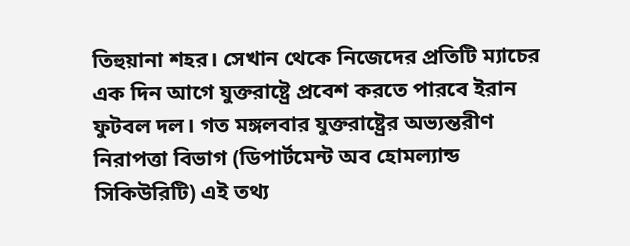তিহুয়ানা শহর। সেখান থেকে নিজেদের প্রতিটি ম্যাচের এক দিন আগে যুক্তরাষ্ট্রে প্রবেশ করতে পারবে ইরান ফুটবল দল। গত মঙ্গলবার যুক্তরাষ্ট্রের অভ্যন্তরীণ নিরাপত্তা বিভাগ (ডিপার্টমেন্ট অব হোমল্যান্ড সিকিউরিটি) এই তথ্য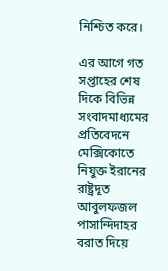নিশ্চিত করে।

এর আগে গত সপ্তাহের শেষ দিকে বিভিন্ন সংবাদমাধ্যমের প্রতিবেদনে মেক্সিকোতে নিযুক্ত ইরানের রাষ্ট্রদূত আবুলফজল পাসান্দিদাহর বরাত দিয়ে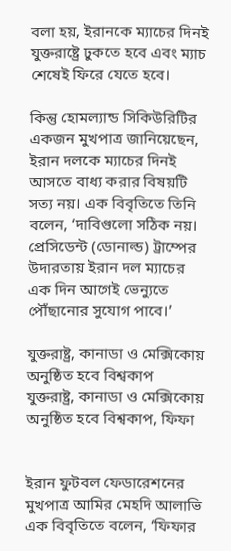বলা হয়, ইরানকে ম্যাচের দিনই যুক্তরাষ্ট্রে ঢুকতে হবে এবং ম্যাচ শেষেই ফিরে যেতে হবে।

কিন্তু হোমল্যান্ড সিকিউরিটির একজন মুখপাত্র জানিয়েছেন, ইরান দলকে ম্যাচের দিনই আসতে বাধ্য করার বিষয়টি সত্য নয়। এক বিবৃতিতে তিনি বলেন, ‘দাবিগুলো সঠিক নয়। প্রেসিডেন্ট (ডোনাল্ড) ট্রাম্পের উদারতায় ইরান দল ম্যাচের এক দিন আগেই ভেন্যুতে পৌঁছানোর সুযোগ পাবে।’

যুক্তরাষ্ট্র, কানাডা ও মেক্সিকোয় অনুষ্ঠিত হবে বিশ্বকাপ
যুক্তরাষ্ট্র, কানাডা ও মেক্সিকোয় অনুষ্ঠিত হবে বিশ্বকাপ, ফিফা


ইরান ফুটবল ফেডারেশনের মুখপাত্র আমির মেহদি আলাভি এক বিবৃতিতে বলেন, ‘ফিফার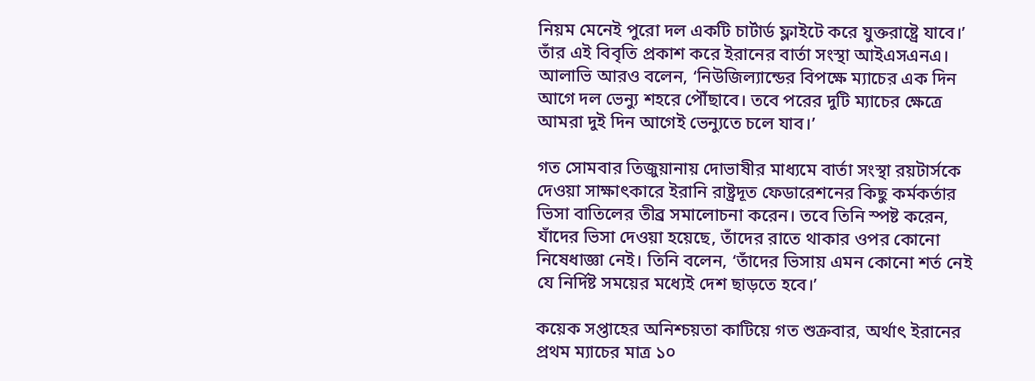নিয়ম মেনেই পুরো দল একটি চার্টার্ড ফ্লাইটে করে যুক্তরাষ্ট্রে যাবে।’ তাঁর এই বিবৃতি প্রকাশ করে ইরানের বার্তা সংস্থা আইএসএনএ। আলাভি আরও বলেন, ‘নিউজিল্যান্ডের বিপক্ষে ম্যাচের এক দিন আগে দল ভেন্যু শহরে পৌঁছাবে। তবে পরের দুটি ম্যাচের ক্ষেত্রে আমরা দুই দিন আগেই ভেন্যুতে চলে যাব।’

গত সোমবার তিজুয়ানায় দোভাষীর মাধ্যমে বার্তা সংস্থা রয়টার্সকে দেওয়া সাক্ষাৎকারে ইরানি রাষ্ট্রদূত ফেডারেশনের কিছু কর্মকর্তার ভিসা বাতিলের তীব্র সমালোচনা করেন। তবে তিনি স্পষ্ট করেন, যাঁদের ভিসা দেওয়া হয়েছে, তাঁদের রাতে থাকার ওপর কোনো নিষেধাজ্ঞা নেই। তিনি বলেন, ‘তাঁদের ভিসায় এমন কোনো শর্ত নেই যে নির্দিষ্ট সময়ের মধ্যেই দেশ ছাড়তে হবে।’

কয়েক সপ্তাহের অনিশ্চয়তা কাটিয়ে গত শুক্রবার, অর্থাৎ ইরানের প্রথম ম্যাচের মাত্র ১০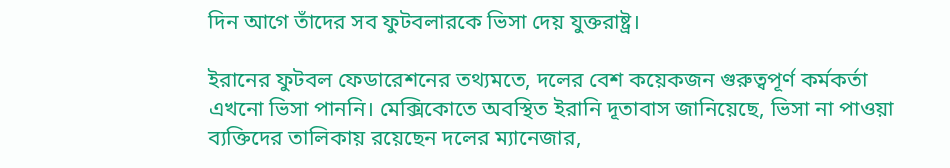দিন আগে তাঁদের সব ফুটবলারকে ভিসা দেয় যুক্তরাষ্ট্র।

ইরানের ফুটবল ফেডারেশনের তথ্যমতে, দলের বেশ কয়েকজন গুরুত্বপূর্ণ কর্মকর্তা এখনো ভিসা পাননি। মেক্সিকোতে অবস্থিত ইরানি দূতাবাস জানিয়েছে, ভিসা না পাওয়া ব্যক্তিদের তালিকায় রয়েছেন দলের ম্যানেজার,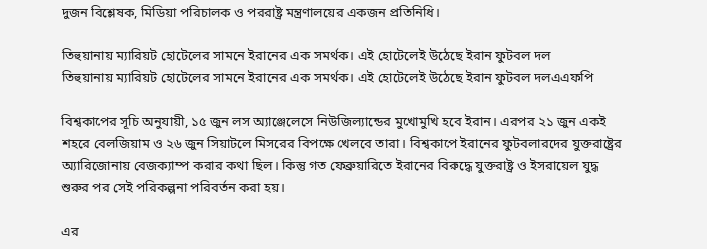দুজন বিশ্লেষক, মিডিয়া পরিচালক ও পররাষ্ট্র মন্ত্রণালয়ের একজন প্রতিনিধি।

তিহুয়ানায় ম্যারিয়ট হোটেলের সামনে ইরানের এক সমর্থক। এই হোটেলেই উঠেছে ইরান ফুটবল দল
তিহুয়ানায় ম্যারিয়ট হোটেলের সামনে ইরানের এক সমর্থক। এই হোটেলেই উঠেছে ইরান ফুটবল দলএএফপি

বিশ্বকাপের সূচি অনুযায়ী, ১৫ জুন লস অ্যাঞ্জেলেসে নিউজিল্যান্ডের মুখোমুখি হবে ইরান। এরপর ২১ জুন একই শহরে বেলজিয়াম ও ২৬ জুন সিয়াটলে মিসরের বিপক্ষে খেলবে তারা। বিশ্বকাপে ইরানের ফুটবলারদের যুক্তরাষ্ট্রের অ্যারিজোনায় বেজক্যাম্প করার কথা ছিল। কিন্তু গত ফেব্রুয়ারিতে ইরানের বিরুদ্ধে যুক্তরাষ্ট্র ও ইসরায়েল যুদ্ধ শুরুর পর সেই পরিকল্পনা পরিবর্তন করা হয়।

এর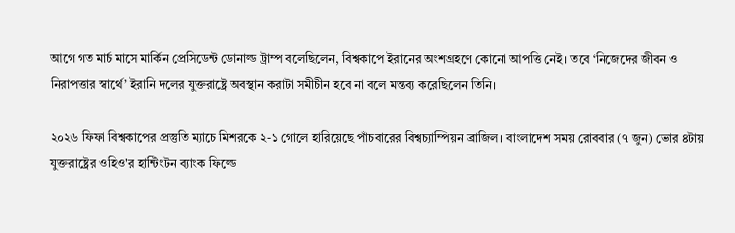আগে গত মার্চ মাসে মার্কিন প্রেসিডেন্ট ডোনাল্ড ট্রাম্প বলেছিলেন, বিশ্বকাপে ইরানের অংশগ্রহণে কোনো আপত্তি নেই। তবে ‘নিজেদের জীবন ও নিরাপত্তার স্বার্থে’ ইরানি দলের যুক্তরাষ্ট্রে অবস্থান করাটা সমীচীন হবে না বলে মন্তব্য করেছিলেন তিনি।

২০২৬ ফিফা বিশ্বকাপের প্রস্তুতি ম্যাচে মিশরকে ২-১ গোলে হারিয়েছে পাঁচবারের বিশ্বচ্যাম্পিয়ন ব্রাজিল। বাংলাদেশ সময় রোববার (৭ জুন) ভোর ৪টায় যুক্তরাষ্ট্রের ওহিও'র হান্টিংটন ব্যাংক ফিল্ডে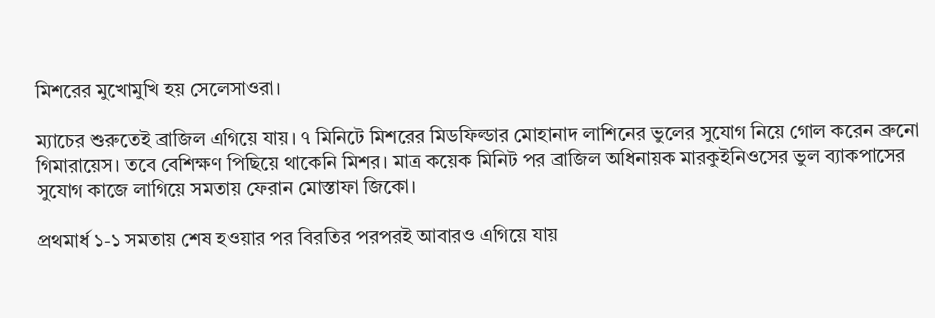মিশরের মুখোমুখি হয় সেলেসাওরা।

ম্যাচের শুরুতেই ব্রাজিল এগিয়ে যায়। ৭ মিনিটে মিশরের মিডফিল্ডার মোহানাদ লাশিনের ভুলের সুযোগ নিয়ে গোল করেন ব্রুনো গিমারায়েস। তবে বেশিক্ষণ পিছিয়ে থাকেনি মিশর। মাত্র কয়েক মিনিট পর ব্রাজিল অধিনায়ক মারকুইনিওসের ভুল ব্যাকপাসের সুযোগ কাজে লাগিয়ে সমতায় ফেরান মোস্তাফা জিকো।

প্রথমার্ধ ১-১ সমতায় শেষ হওয়ার পর বিরতির পরপরই আবারও এগিয়ে যায়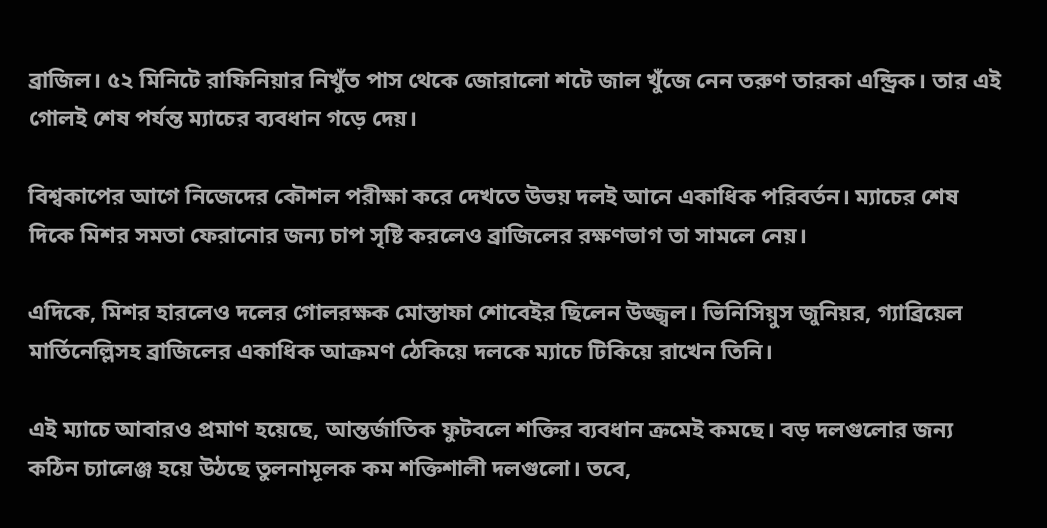ব্রাজিল। ৫২ মিনিটে রাফিনিয়ার নিখুঁত পাস থেকে জোরালো শটে জাল খুঁজে নেন তরুণ তারকা এন্ড্রিক। তার এই গোলই শেষ পর্যন্ত ম্যাচের ব্যবধান গড়ে দেয়।

বিশ্বকাপের আগে নিজেদের কৌশল পরীক্ষা করে দেখতে উভয় দলই আনে একাধিক পরিবর্তন। ম্যাচের শেষ দিকে মিশর সমতা ফেরানোর জন্য চাপ সৃষ্টি করলেও ব্রাজিলের রক্ষণভাগ তা সামলে নেয়।

এদিকে, মিশর হারলেও দলের গোলরক্ষক মোস্তাফা শোবেইর ছিলেন উজ্জ্বল। ভিনিসিয়ুস জুনিয়র, গ্যাব্রিয়েল মার্তিনেল্লিসহ ব্রাজিলের একাধিক আক্রমণ ঠেকিয়ে দলকে ম্যাচে টিকিয়ে রাখেন তিনি।

এই ম্যাচে আবারও প্রমাণ হয়েছে, আন্তর্জাতিক ফুটবলে শক্তির ব্যবধান ক্রমেই কমছে। বড় দলগুলোর জন্য কঠিন চ্যালেঞ্জ হয়ে উঠছে তুলনামূলক কম শক্তিশালী দলগুলো। তবে,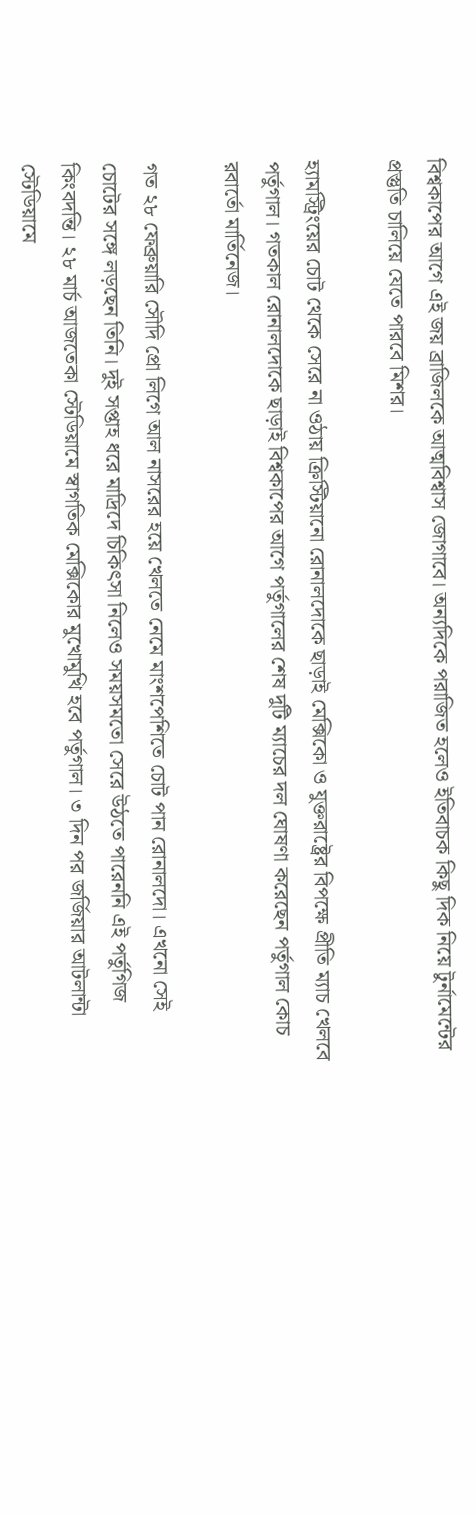বিশ্বকাপের আগে এই জয় ব্রাজিলকে আত্মবিশ্বাস জোগাবে। অন্যদিকে পরাজিত হলেও ইতিবাচক কিছু দিক নিয়ে টুর্নামেন্টের প্রস্তুতি চালিয়ে যেতে পারবে মিশর।

হ্যামস্ট্রিংয়ের চোট থেকে সেরে না ওঠায় ক্রিস্টিয়ানো রোনালদোকে ছাড়াই মেক্সিকো ও যুক্তরাষ্ট্রের বিপক্ষে প্রীতি ম্যাচ খেলবে পর্তুগাল। গতকাল রোনালদোকে ছাড়াই বিশ্বকাপের আগে পর্তুগালের শেষ দুটি ম্যাচের দল ঘোষণা করেছেন পর্তুগাল কোচ রবার্তো মার্তিনেজ।

গত ২৮ ফেব্রুয়ারি সৌদি প্রো লিগে আল নাসরের হয়ে খেলতে নেমে মাংশপেশিতে চোট পান রোনালদো। এখনো সেই চোটের সঙ্গে লড়ছেন তিনি। দুই সপ্তাহ ধরে মাদ্রিদে চিকিৎসা নিলেও সময়সমতো সেরে উঠতে পারেননি এই পর্তুগিজ কিংবদন্তি। ২৮ মার্চ আজতেকা স্টেডিয়ামে স্বাগতিক মেক্সিকোর মুখোমুখি হবে পর্তুগাল। ৩ দিন পর জর্জিয়ার আটলান্টা স্টেডিয়ামে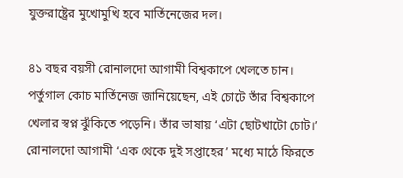যুক্তরাষ্ট্রের মুখোমুখি হবে মার্তিনেজের দল।

৪১ বছর বয়সী রোনালদো আগামী বিশ্বকাপে খেলতে চান। পর্তুগাল কোচ মার্তিনেজ জানিয়েছেন, এই চোটে তাঁর বিশ্বকাপে খেলার স্বপ্ন ঝুঁকিতে পড়েনি। তাঁর ভাষায় ‘এটা ছোটখাটো চোট।’ রোনালদো আগামী ‘এক থেকে দুই সপ্তাহের’ মধ্যে মাঠে ফিরতে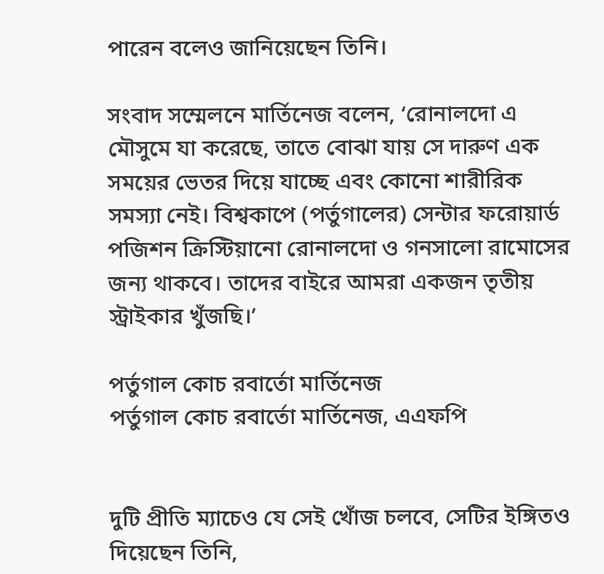পারেন বলেও জানিয়েছেন তিনি।

সংবাদ সম্মেলনে মার্তিনেজ বলেন, ‘রোনালদো এ মৌসুমে যা করেছে, তাতে বোঝা যায় সে দারুণ এক সময়ের ভেতর দিয়ে যাচ্ছে এবং কোনো শারীরিক সমস্যা নেই। বিশ্বকাপে (পর্তুগালের) সেন্টার ফরোয়ার্ড পজিশন ক্রিস্টিয়ানো রোনালদো ও গনসালো রামোসের জন্য থাকবে। তাদের বাইরে আমরা একজন তৃতীয় স্ট্রাইকার খুঁজছি।’

পর্তুগাল কোচ রবার্তো মার্তিনেজ
পর্তুগাল কোচ রবার্তো মার্তিনেজ, এএফপি


দুটি প্রীতি ম্যাচেও যে সেই খোঁজ চলবে, সেটির ইঙ্গিতও দিয়েছেন তিনি,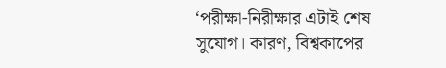‘পরীক্ষা-নিরীক্ষার এটাই শেষ সুযোগ। কারণ, বিশ্বকাপের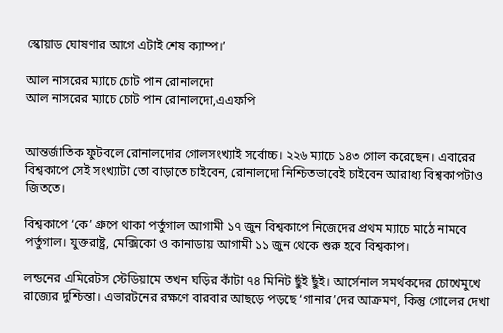স্কোয়াড ঘোষণার আগে এটাই শেষ ক্যাম্প।’

আল নাসরের ম্যাচে চোট পান রোনালদো
আল নাসরের ম্যাচে চোট পান রোনালদো,এএফপি


আন্তর্জাতিক ফুটবলে রোনালদোর গোলসংখ্যাই সর্বোচ্চ। ২২৬ ম্যাচে ১৪৩ গোল করেছেন। এবারের বিশ্বকাপে সেই সংখ্যাটা তো বাড়াতে চাইবেন, রোনালদো নিশ্চিতভাবেই চাইবেন আরাধ্য বিশ্বকাপটাও জিততে।

বিশ্বকাপে ‘কে’ গ্রুপে থাকা পর্তুগাল আগামী ১৭ জুন বিশ্বকাপে নিজেদের প্রথম ম্যাচে মাঠে নামবে পর্তুগাল। যুক্তরাষ্ট্র, মেক্সিকো ও কানাডায় আগামী ১১ জুন থেকে শুরু হবে বিশ্বকাপ।

লন্ডনের এমিরেটস স্টেডিয়ামে তখন ঘড়ির কাঁটা ৭৪ মিনিট ছুঁই ছুঁই। আর্সেনাল সমর্থকদের চোখেমুখে রাজ্যের দুশ্চিন্তা। এভারটনের রক্ষণে বারবার আছড়ে পড়ছে ‘গানার’দের আক্রমণ, কিন্তু গোলের দেখা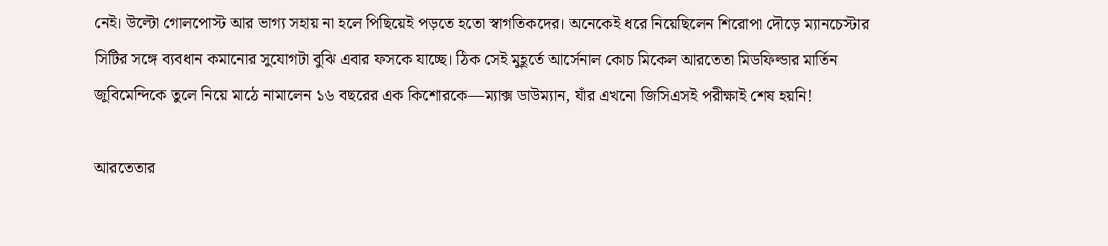নেই। উল্টো গোলপোস্ট আর ভাগ্য সহায় না হলে পিছিয়েই পড়তে হতো স্বাগতিকদের। অনেকেই ধরে নিয়েছিলেন শিরোপা দৌড়ে ম্যানচেস্টার সিটির সঙ্গে ব্যবধান কমানোর সুযোগটা বুঝি এবার ফসকে যাচ্ছে। ঠিক সেই মুহূর্তে আর্সেনাল কোচ মিকেল আরতেতা মিডফিল্ডার মার্তিন জুবিমেন্দিকে তুলে নিয়ে মাঠে নামালেন ১৬ বছরের এক কিশোরকে—ম্যাক্স ডাউম্যান, যাঁর এখনো জিসিএসই পরীক্ষাই শেষ হয়নি!

আরতেতার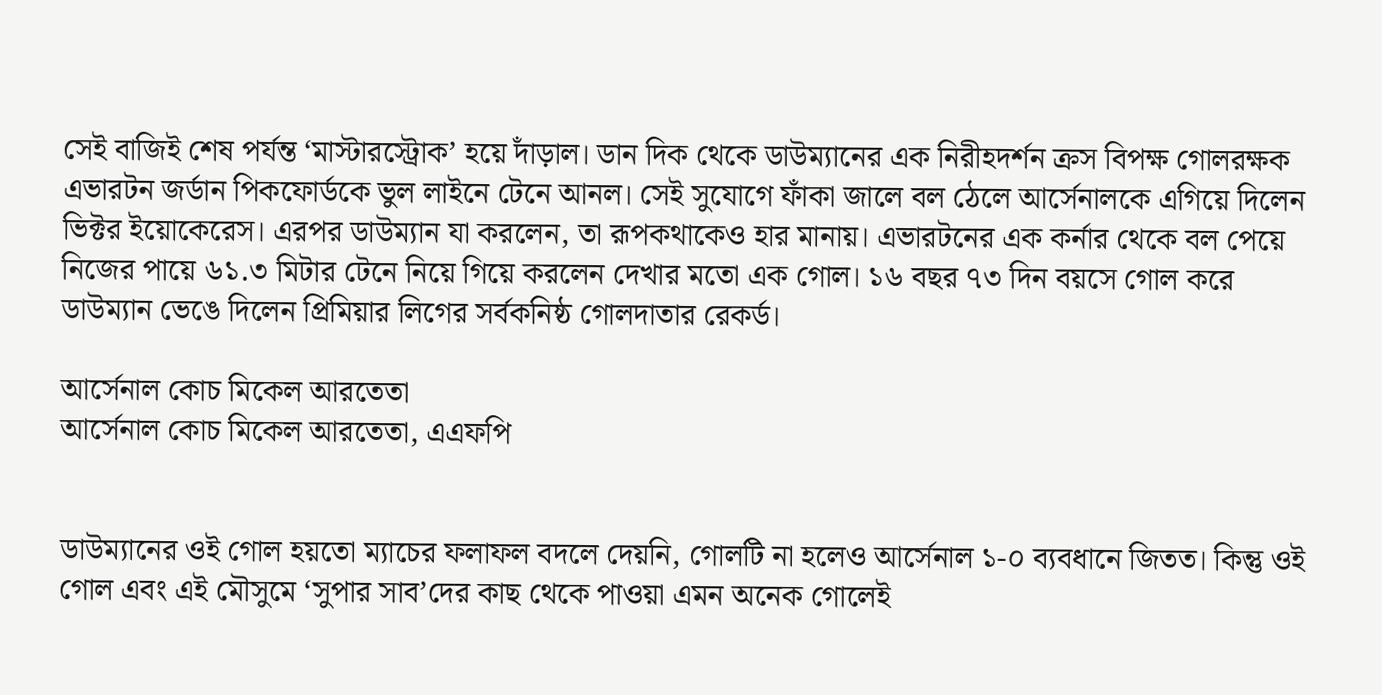সেই বাজিই শেষ পর্যন্ত ‘মাস্টারস্ট্রোক’ হয়ে দাঁড়াল। ডান দিক থেকে ডাউম্যানের এক নিরীহদর্শন ক্রস বিপক্ষ গোলরক্ষক এভারটন জর্ডান পিকফোর্ডকে ভুল লাইনে টেনে আনল। সেই সুযোগে ফাঁকা জালে বল ঠেলে আর্সেনালকে এগিয়ে দিলেন ভিক্টর ইয়োকেরেস। এরপর ডাউম্যান যা করলেন, তা রূপকথাকেও হার মানায়। এভারটনের এক কর্নার থেকে বল পেয়ে নিজের পায়ে ৬১.৩ মিটার টেনে নিয়ে গিয়ে করলেন দেখার মতো এক গোল। ১৬ বছর ৭৩ দিন বয়সে গোল করে ডাউম্যান ভেঙে দিলেন প্রিমিয়ার লিগের সর্বকনিষ্ঠ গোলদাতার রেকর্ড।

আর্সেনাল কোচ মিকেল আরতেতা
আর্সেনাল কোচ মিকেল আরতেতা, এএফপি


ডাউম্যানের ওই গোল হয়তো ম্যাচের ফলাফল বদলে দেয়নি, গোলটি না হলেও আর্সেনাল ১-০ ব্যবধানে জিতত। কিন্তু ওই গোল এবং এই মৌসুমে ‘সুপার সাব’দের কাছ থেকে পাওয়া এমন অনেক গোলেই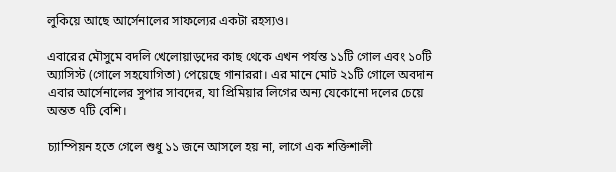লুকিয়ে আছে আর্সেনালের সাফল্যের একটা রহস্যও।

এবারের মৌসুমে বদলি খেলোয়াড়দের কাছ থেকে এখন পর্যন্ত ১১টি গোল এবং ১০টি অ্যাসিস্ট (গোলে সহযোগিতা) পেয়েছে গানাররা। এর মানে মোট ২১টি গোলে অবদান এবার আর্সেনালের সুপার সাবদের, যা প্রিমিয়ার লিগের অন্য যেকোনো দলের চেয়ে অন্তত ৭টি বেশি।

চ্যাম্পিয়ন হতে গেলে শুধু ১১ জনে আসলে হয় না, লাগে এক শক্তিশালী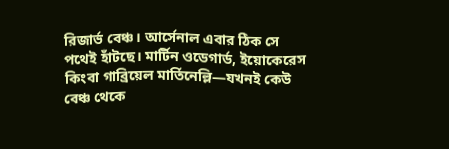রিজার্ভ বেঞ্চ। আর্সেনাল এবার ঠিক সে পথেই হাঁটছে। মার্টিন ওডেগার্ড, ইয়োকেরেস কিংবা গাব্রিয়েল মার্তিনেল্লি—যখনই কেউ বেঞ্চ থেকে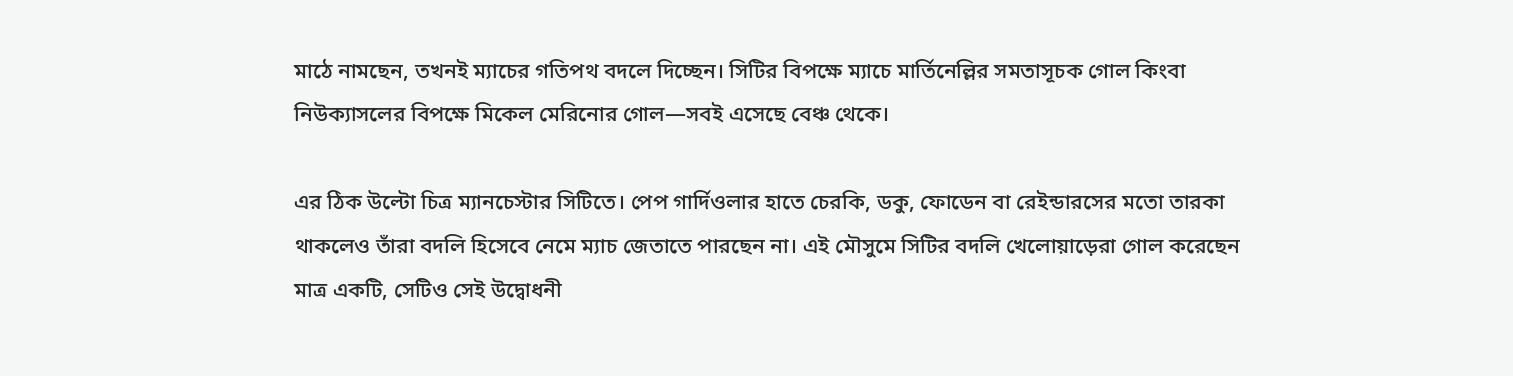মাঠে নামছেন, তখনই ম্যাচের গতিপথ বদলে দিচ্ছেন। সিটির বিপক্ষে ম্যাচে মার্তিনেল্লির সমতাসূচক গোল কিংবা নিউক্যাসলের বিপক্ষে মিকেল মেরিনোর গোল—সবই এসেছে বেঞ্চ থেকে।

এর ঠিক উল্টো চিত্র ম্যানচেস্টার সিটিতে। পেপ গার্দিওলার হাতে চেরকি, ডকু, ফোডেন বা রেইন্ডারসের মতো তারকা থাকলেও তাঁরা বদলি হিসেবে নেমে ম্যাচ জেতাতে পারছেন না। এই মৌসুমে সিটির বদলি খেলোয়াড়েরা গোল করেছেন মাত্র একটি, সেটিও সেই উদ্বোধনী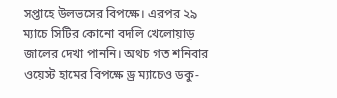সপ্তাহে উলভসের বিপক্ষে। এরপর ২৯ ম্যাচে সিটির কোনো বদলি খেলোয়াড় জালের দেখা পাননি। অথচ গত শনিবার ওয়েস্ট হামের বিপক্ষে ড্র ম্যাচেও ডকু-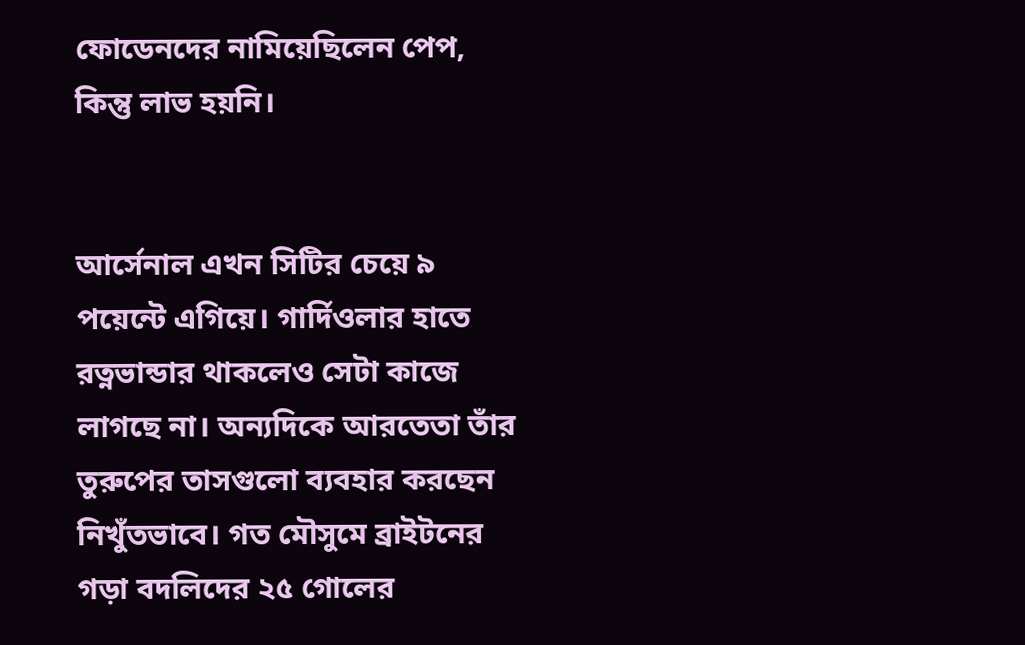ফোডেনদের নামিয়েছিলেন পেপ, কিন্তু লাভ হয়নি।


আর্সেনাল এখন সিটির চেয়ে ৯ পয়েন্টে এগিয়ে। গার্দিওলার হাতে রত্নভান্ডার থাকলেও সেটা কাজে লাগছে না। অন্যদিকে আরতেতা তাঁর তুরুপের তাসগুলো ব্যবহার করছেন নিখুঁতভাবে। গত মৌসুমে ব্রাইটনের গড়া বদলিদের ২৫ গোলের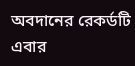অবদানের রেকর্ডটি এবার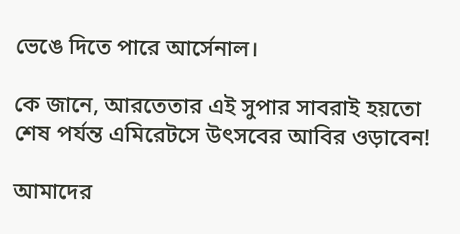ভেঙে দিতে পারে আর্সেনাল।

কে জানে, আরতেতার এই সুপার সাবরাই হয়তো শেষ পর্যন্ত এমিরেটসে উৎসবের আবির ওড়াবেন!

আমাদের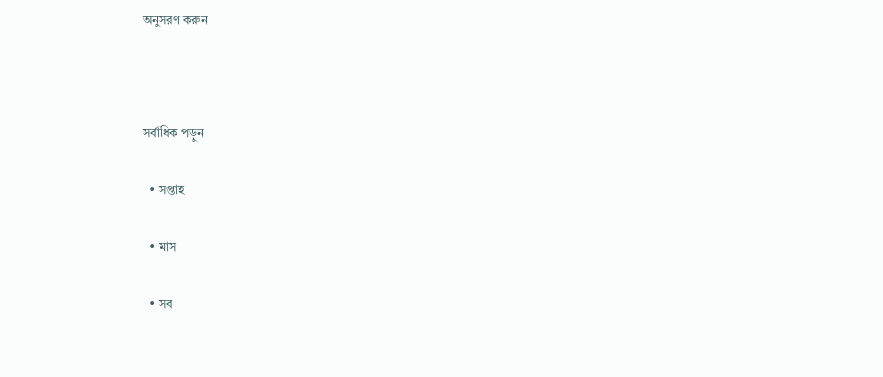অনুসরণ করুন



সর্বাধিক পড়ুন

  • সপ্তাহ

  • মাস

  • সব